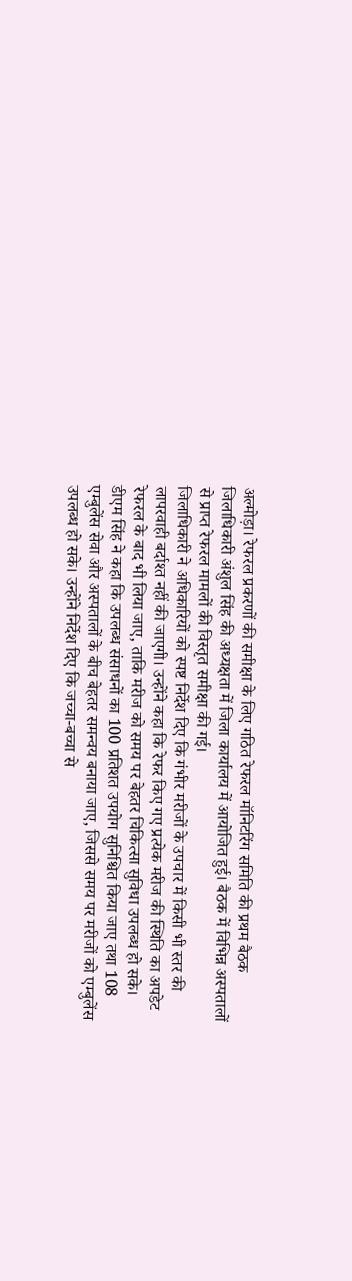अल्मोड़ा। रेफरल प्रकरणों की समीक्षा के लिए गठित रेफरल मॉनिटरिंग समिति की प्रथम बैठक जिलाधिकारी अंशुल सिंह की अध्यक्षता में जिला कार्यालय में आयोजित हुई। बैठक में विभिन्न अस्पतालों से प्राप्त रेफरल मामलों की विस्तृत समीक्षा की गई।
जिलाधिकारी ने अधिकारियों को स्पष्ट निर्देश दिए कि गंभीर मरीजों के उपचार में किसी भी स्तर की लापरवाही बर्दाश्त नहीं की जाएगी। उन्होंने कहा कि रेफर किए गए प्रत्येक मरीज की स्थिति का अपडेट रेफरल के बाद भी लिया जाए, ताकि मरीज को समय पर बेहतर चिकित्सा सुविधा उपलब्ध हो सके।
डीएम सिंह ने कहा कि उपलब्ध संसाधनों का 100 प्रतिशत उपयोग सुनिश्चित किया जाए तथा 108 एम्बुलेंस सेवा और अस्पतालों के बीच बेहतर समन्वय बनाया जाए, जिससे समय पर मरीजों को एम्बुलेंस उपलब्ध हो सके। उन्होंने निर्देश दिए कि जच्चा-बच्चा से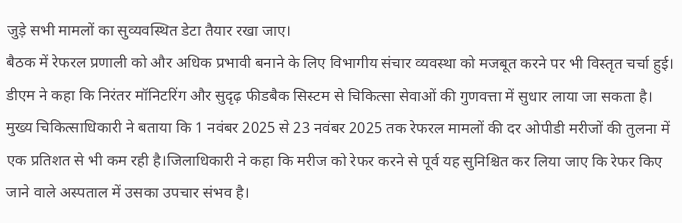जुड़े सभी मामलों का सुव्यवस्थित डेटा तैयार रखा जाए।
बैठक में रेफरल प्रणाली को और अधिक प्रभावी बनाने के लिए विभागीय संचार व्यवस्था को मजबूत करने पर भी विस्तृत चर्चा हुई। डीएम ने कहा कि निरंतर मॉनिटरिंग और सुदृढ़ फीडबैक सिस्टम से चिकित्सा सेवाओं की गुणवत्ता में सुधार लाया जा सकता है।
मुख्य चिकित्साधिकारी ने बताया कि 1 नवंबर 2025 से 23 नवंबर 2025 तक रेफरल मामलों की दर ओपीडी मरीजों की तुलना में एक प्रतिशत से भी कम रही है।जिलाधिकारी ने कहा कि मरीज को रेफर करने से पूर्व यह सुनिश्चित कर लिया जाए कि रेफर किए जाने वाले अस्पताल में उसका उपचार संभव है।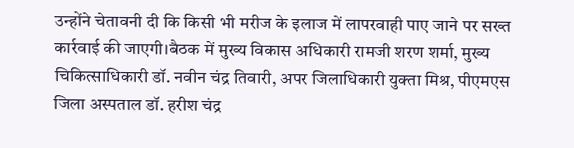उन्होंने चेतावनी दी कि किसी भी मरीज के इलाज में लापरवाही पाए जाने पर सख्त कार्रवाई की जाएगी।बैठक में मुख्य विकास अधिकारी रामजी शरण शर्मा, मुख्य चिकित्साधिकारी डॉ. नवीन चंद्र तिवारी, अपर जिलाधिकारी युक्ता मिश्र, पीएमएस जिला अस्पताल डॉ. हरीश चंद्र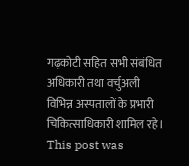गढ़कोटी सहित सभी संबंधित अधिकारी तथा वर्चुअली विभिन्न अस्पतालों के प्रभारी चिकित्साधिकारी शामिल रहे।
This post was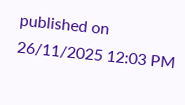published on 26/11/2025 12:03 PM